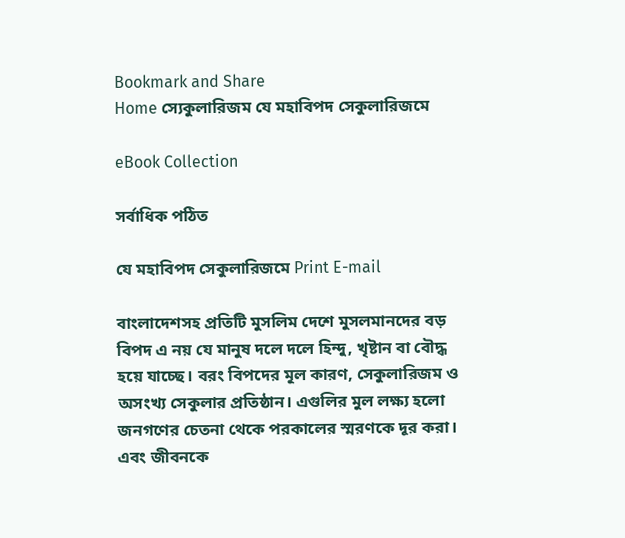Bookmark and Share
Home স্যেকুলারিজম যে মহাবিপদ সেকুলারিজমে

eBook Collection

সর্বাধিক পঠিত

যে মহাবিপদ সেকুলারিজমে Print E-mail

বাংলাদেশসহ প্রতিটি মুসলিম দেশে মুসলমানদের বড় বিপদ এ নয় যে মানুষ দলে দলে হিন্দু, খৃষ্টান বা বৌদ্ধ হয়ে যাচ্ছে। বরং বিপদের মূল কারণ, সেকুলারিজম ও অসংখ্য সেকুলার প্রতিষ্ঠান। এগুলির মুল লক্ষ্য হলো জনগণের চেতনা থেকে পরকালের স্মরণকে দূর করা। এবং জীবনকে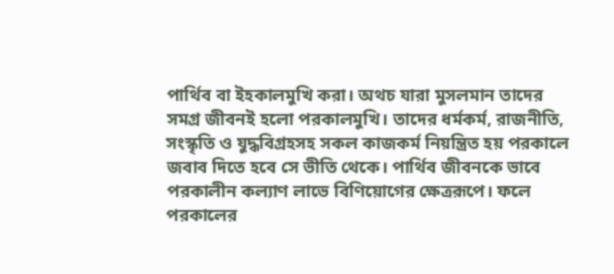পার্থিব বা ইহকালমুখি করা। অথচ যারা মুসলমান তাদের সমগ্র জীবনই হলো পরকালমুখি। তাদের ধর্মকর্ম, রাজনীতি, সংস্কৃতি ও যুদ্ধবিগ্রহসহ সকল কাজকর্ম নিয়ন্ত্রিত হয় পরকালে জবাব দিতে হবে সে ভীতি থেকে। পার্থিব জীবনকে ভাবে পরকালীন কল্যাণ লাভে বিণিয়োগের ক্ষেত্ররূপে। ফলে পরকালের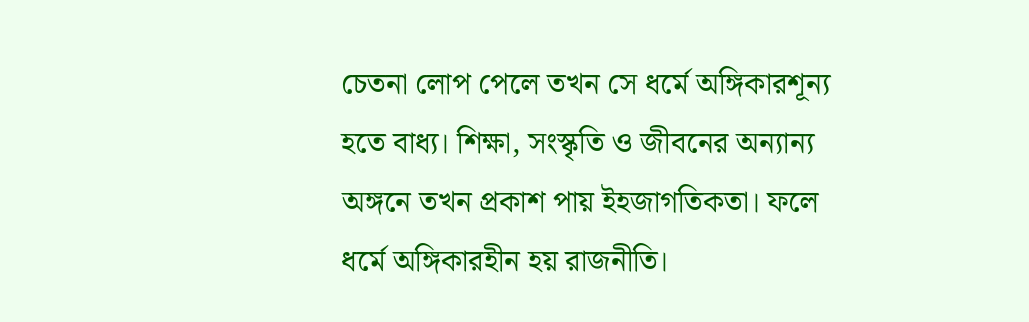চেতনা লোপ পেলে তখন সে ধর্মে অঙ্গিকারশূন্য হতে বাধ্য। শিক্ষা, সংস্কৃতি ও জীবনের অন্যান্য অঙ্গনে তখন প্রকাশ পায় ইহজাগতিকতা। ফলে ধর্মে অঙ্গিকারহীন হয় রাজনীতি।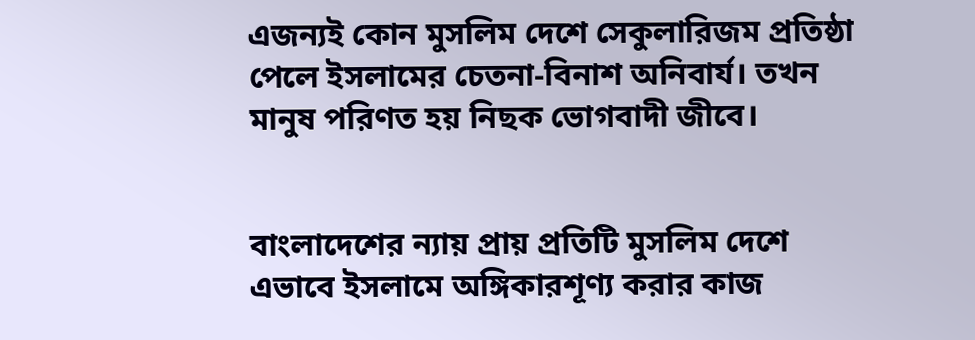এজন্যই কোন মুসলিম দেশে সেকুলারিজম প্রতিষ্ঠা পেলে ইসলামের চেতনা-বিনাশ অনিবার্য। তখন মানুষ পরিণত হয় নিছক ভোগবাদী জীবে।


বাংলাদেশের ন্যায় প্রায় প্রতিটি মুসলিম দেশে এভাবে ইসলামে অঙ্গিকারশূণ্য করার কাজ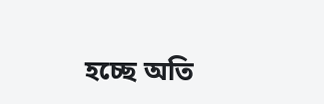হচ্ছে অতি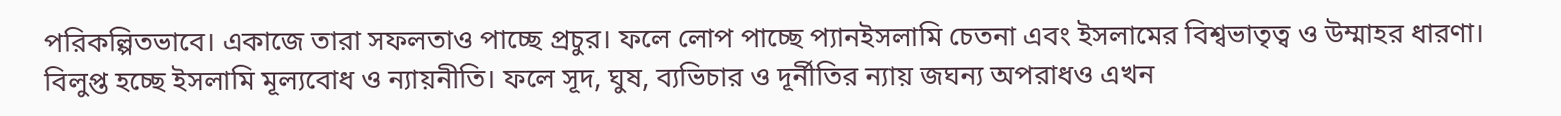পরিকল্পিতভাবে। একাজে তারা সফলতাও পাচ্ছে প্রচুর। ফলে লোপ পাচ্ছে প্যানইসলামি চেতনা এবং ইসলামের বিশ্বভাতৃত্ব ও উম্মাহর ধারণা। বিলুপ্ত হচ্ছে ইসলামি মূল্যবোধ ও ন্যায়নীতি। ফলে সূদ, ঘুষ, ব্যভিচার ও দূর্নীতির ন্যায় জঘন্য অপরাধও এখন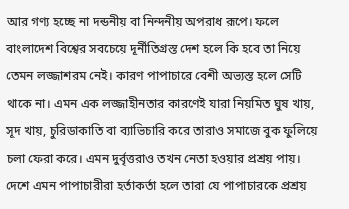আর গণ্য হচ্ছে না দন্ডনীয় বা নিন্দনীয় অপরাধ রূপে। ফলে বাংলাদেশ বিশ্বের সবচেয়ে দূর্নীতিগ্রস্ত দেশ হলে কি হবে তা নিয়ে তেমন লজ্জাশরম নেই। কারণ পাপাচারে বেশী অভ্যস্ত হলে সেটি থাকে না। এমন এক লজ্জাহীনতার কারণেই যারা নিয়মিত ঘুষ খায়, সূদ খায়, চুরিডাকাতি বা ব্যাভিচারি করে তারাও সমাজে বুক ফুলিয়ে চলা ফেরা করে। এমন দুর্বৃত্তরাও তখন নেতা হওয়ার প্রশ্রয় পায়। দেশে এমন পাপাচারীরা হর্তাকর্তা হলে তারা যে পাপাচারকে প্রশ্রয়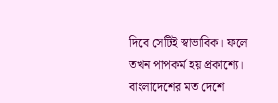দিবে সেটিই স্বাভাবিক। ফলে তখন পাপকর্ম হয় প্রকাশ্যে। বাংলাদেশের মত দেশে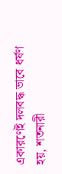একারণেই দলবদ্ধ ভাবে ধর্ষণ হয়, শতনারী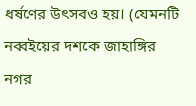ধর্ষণের উৎসবও হয়। (যেমনটি নব্বইয়ের দশকে জাহাঙ্গির নগর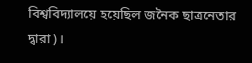বিশ্ববিদ্যালয়ে হয়েছিল জনৈক ছাত্রনেতার দ্বারা)।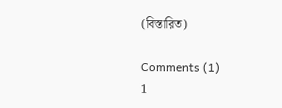(বিস্তারিত)

Comments (1)
1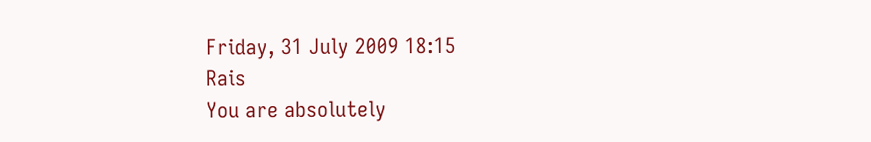Friday, 31 July 2009 18:15
Rais
You are absolutely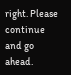right. Please continue and go ahead.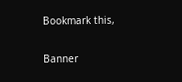Bookmark this,

Banner